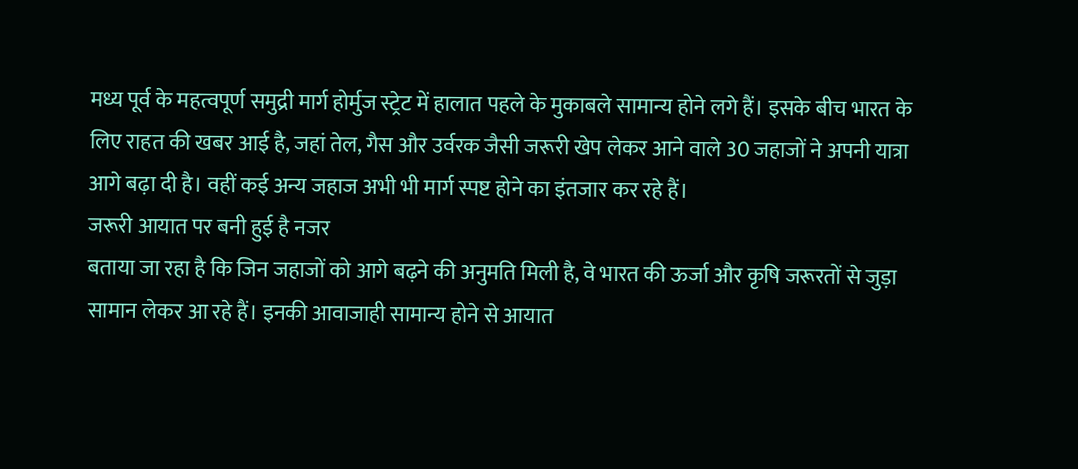मध्य पूर्व के महत्वपूर्ण समुद्री मार्ग होर्मुज स्ट्रेट में हालात पहले के मुकाबले सामान्य होने लगे हैं। इसके बीच भारत के लिए राहत की खबर आई है, जहां तेल, गैस और उर्वरक जैसी जरूरी खेप लेकर आने वाले 30 जहाजों ने अपनी यात्रा आगे बढ़ा दी है। वहीं कई अन्य जहाज अभी भी मार्ग स्पष्ट होने का इंतजार कर रहे हैं।
जरूरी आयात पर बनी हुई है नजर
बताया जा रहा है कि जिन जहाजों को आगे बढ़ने की अनुमति मिली है, वे भारत की ऊर्जा और कृषि जरूरतों से जुड़ा सामान लेकर आ रहे हैं। इनकी आवाजाही सामान्य होने से आयात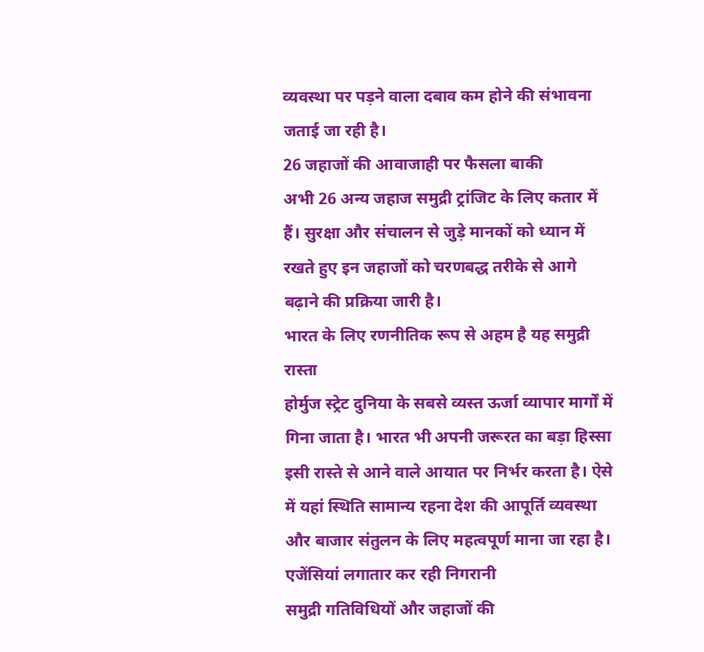व्यवस्था पर पड़ने वाला दबाव कम होने की संभावना जताई जा रही है।
26 जहाजों की आवाजाही पर फैसला बाकी
अभी 26 अन्य जहाज समुद्री ट्रांजिट के लिए कतार में हैं। सुरक्षा और संचालन से जुड़े मानकों को ध्यान में रखते हुए इन जहाजों को चरणबद्ध तरीके से आगे बढ़ाने की प्रक्रिया जारी है।
भारत के लिए रणनीतिक रूप से अहम है यह समुद्री रास्ता
होर्मुज स्ट्रेट दुनिया के सबसे व्यस्त ऊर्जा व्यापार मार्गों में गिना जाता है। भारत भी अपनी जरूरत का बड़ा हिस्सा इसी रास्ते से आने वाले आयात पर निर्भर करता है। ऐसे में यहां स्थिति सामान्य रहना देश की आपूर्ति व्यवस्था और बाजार संतुलन के लिए महत्वपूर्ण माना जा रहा है।
एजेंसियां लगातार कर रही निगरानी
समुद्री गतिविधियों और जहाजों की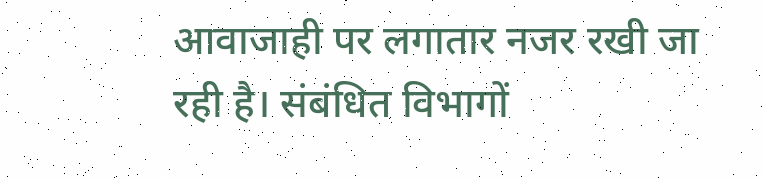आवाजाही पर लगातार नजर रखी जा रही है। संबंधित विभागों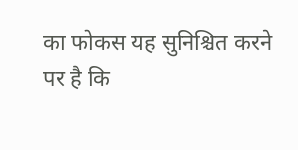का फोकस यह सुनिश्चित करने पर है कि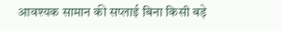आवश्यक सामान की सप्लाई बिना किसी बड़े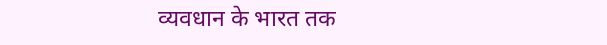व्यवधान के भारत तक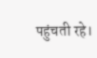पहुंचती रहे।